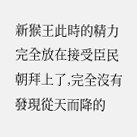新猴王此時的精力完全放在接受臣民朝拜上了,完全沒有發現從天而降的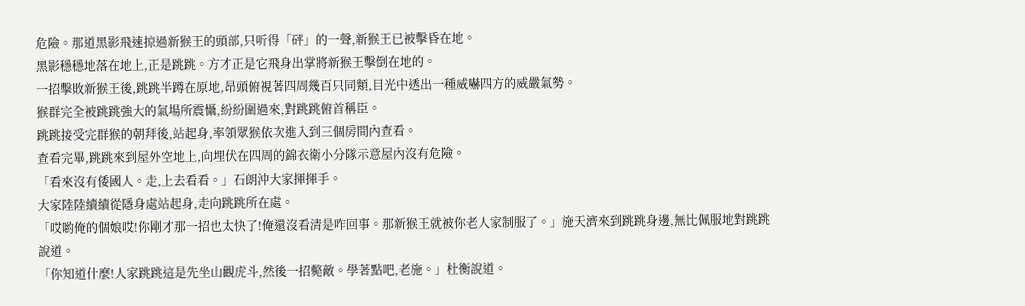危險。那道黑影飛速掠過新猴王的頭部,只听得「砰」的一聲,新猴王已被擊昏在地。
黑影穩穩地落在地上,正是跳跳。方才正是它飛身出掌將新猴王擊倒在地的。
一招擊敗新猴王後,跳跳半蹲在原地,昂頭俯視著四周幾百只同類,目光中透出一種威嚇四方的威嚴氣勢。
猴群完全被跳跳強大的氣場所震懾,紛紛圍過來,對跳跳俯首稱臣。
跳跳接受完群猴的朝拜後,站起身,率領眾猴依次進入到三個房間內查看。
查看完畢,跳跳來到屋外空地上,向埋伏在四周的錦衣衛小分隊示意屋內沒有危險。
「看來沒有倭國人。走,上去看看。」石朗沖大家揮揮手。
大家陸陸續續從隱身處站起身,走向跳跳所在處。
「哎喲俺的個娘哎!你剛才那一招也太快了!俺還沒看清是咋回事。那新猴王就被你老人家制服了。」施天濟來到跳跳身邊,無比佩服地對跳跳說道。
「你知道什麼!人家跳跳這是先坐山觀虎斗,然後一招斃敵。學著點吧,老施。」杜衡說道。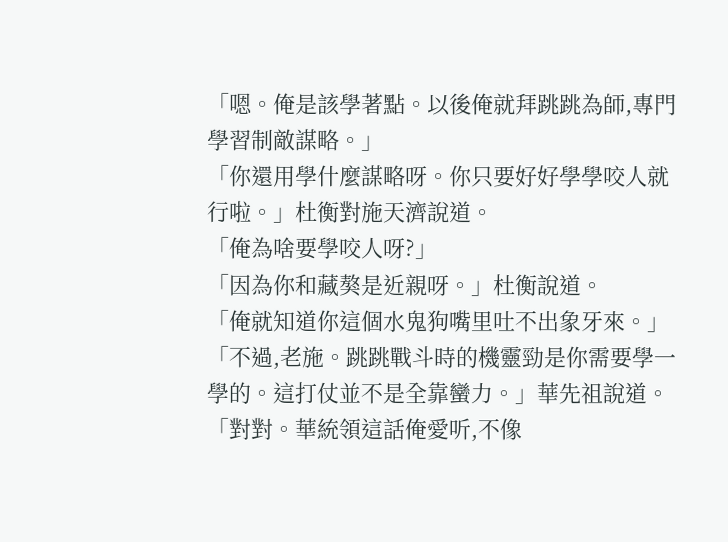「嗯。俺是該學著點。以後俺就拜跳跳為師,專門學習制敵謀略。」
「你還用學什麼謀略呀。你只要好好學學咬人就行啦。」杜衡對施天濟說道。
「俺為啥要學咬人呀?」
「因為你和藏獒是近親呀。」杜衡說道。
「俺就知道你這個水鬼狗嘴里吐不出象牙來。」
「不過,老施。跳跳戰斗時的機靈勁是你需要學一學的。這打仗並不是全靠蠻力。」華先祖說道。
「對對。華統領這話俺愛听,不像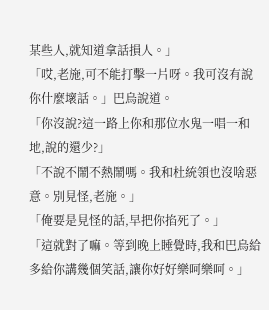某些人,就知道拿話損人。」
「哎,老施,可不能打擊一片呀。我可沒有說你什麼壞話。」巴烏說道。
「你沒說?這一路上你和那位水鬼一唱一和地,說的還少?」
「不說不鬧不熱鬧嗎。我和杜統領也沒啥惡意。別見怪,老施。」
「俺要是見怪的話,早把你掐死了。」
「這就對了嘛。等到晚上睡覺時,我和巴烏給多給你講幾個笑話,讓你好好樂呵樂呵。」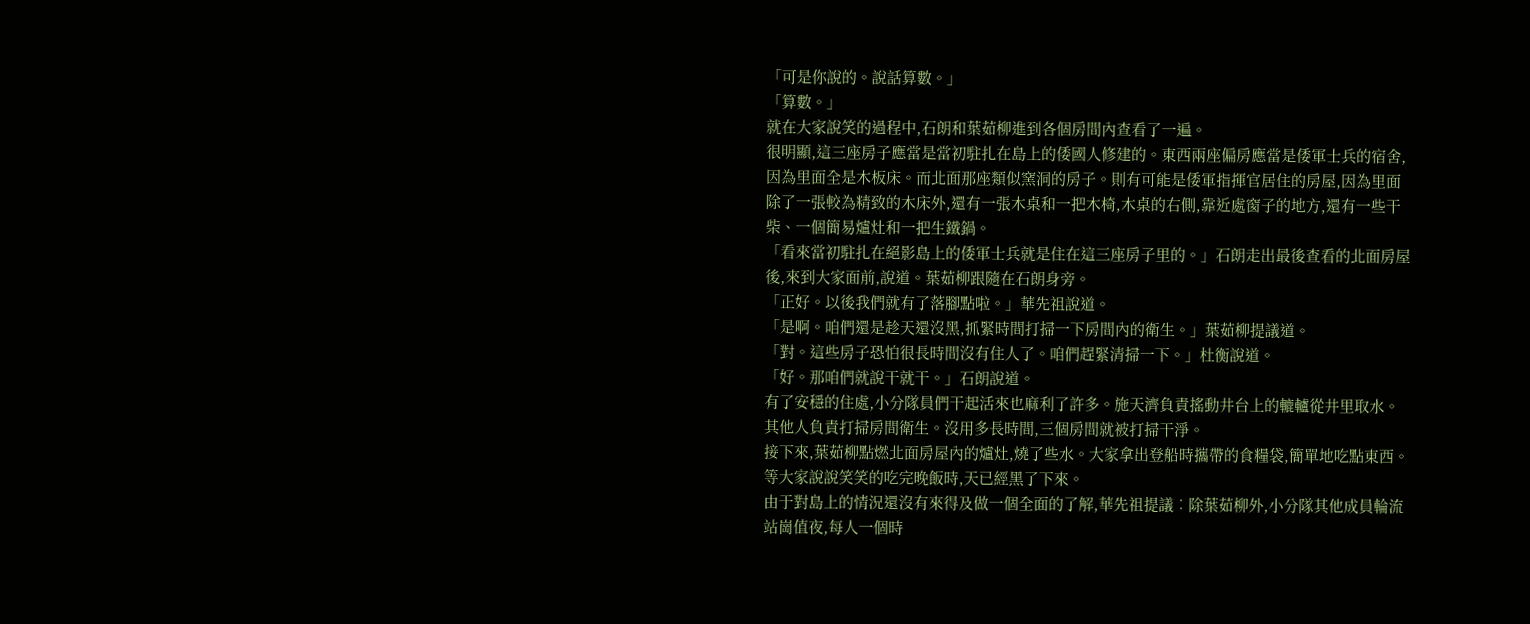「可是你說的。說話算數。」
「算數。」
就在大家說笑的過程中,石朗和葉茹柳進到各個房間內查看了一遍。
很明顯,這三座房子應當是當初駐扎在島上的倭國人修建的。東西兩座偏房應當是倭軍士兵的宿舍,因為里面全是木板床。而北面那座類似窯洞的房子。則有可能是倭軍指揮官居住的房屋,因為里面除了一張較為精致的木床外,還有一張木桌和一把木椅,木桌的右側,靠近處窗子的地方,還有一些干柴、一個簡易爐灶和一把生鐵鍋。
「看來當初駐扎在絕影島上的倭軍士兵就是住在這三座房子里的。」石朗走出最後查看的北面房屋後,來到大家面前,說道。葉茹柳跟隨在石朗身旁。
「正好。以後我們就有了落腳點啦。」華先祖說道。
「是啊。咱們還是趁天還沒黑,抓緊時間打掃一下房間內的衛生。」葉茹柳提議道。
「對。這些房子恐怕很長時間沒有住人了。咱們趕緊清掃一下。」杜衡說道。
「好。那咱們就說干就干。」石朗說道。
有了安穩的住處,小分隊員們干起活來也麻利了許多。施天濟負責搖動井台上的轆轤從井里取水。其他人負責打掃房間衛生。沒用多長時間,三個房間就被打掃干淨。
接下來,葉茹柳點燃北面房屋內的爐灶,燒了些水。大家拿出登船時攜帶的食糧袋,簡單地吃點東西。
等大家說說笑笑的吃完晚飯時,天已經黑了下來。
由于對島上的情況還沒有來得及做一個全面的了解,華先祖提議︰除葉茹柳外,小分隊其他成員輪流站崗值夜,每人一個時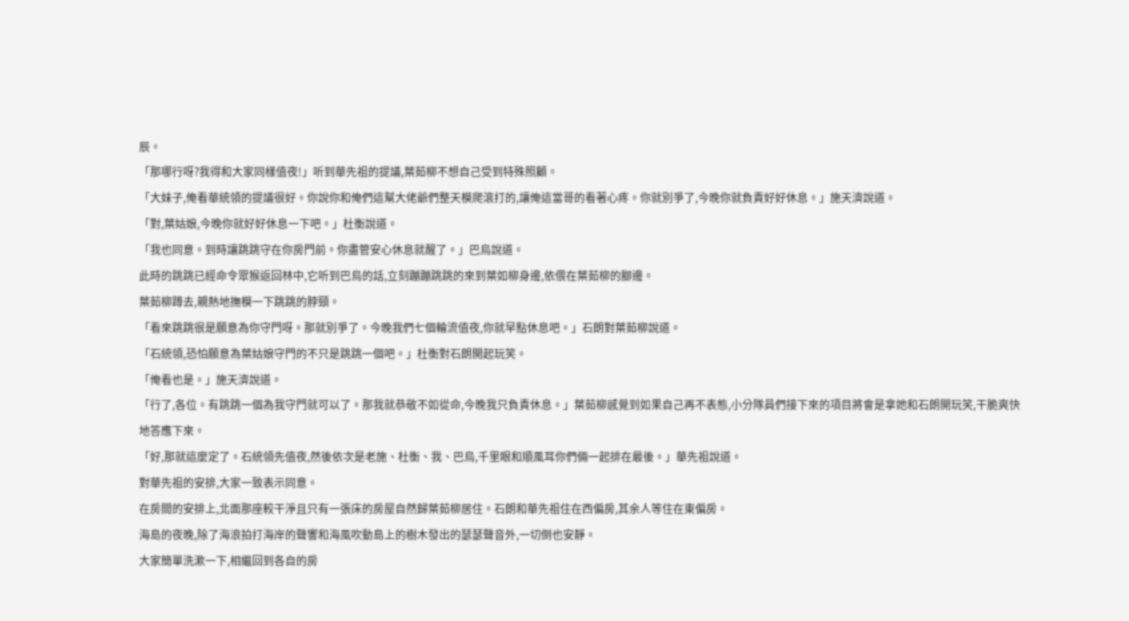辰。
「那哪行呀?我得和大家同樣值夜!」听到華先祖的提議,葉茹柳不想自己受到特殊照顧。
「大妹子,俺看華統領的提議很好。你說你和俺們這幫大佬爺們整天模爬滾打的,讓俺這當哥的看著心疼。你就別爭了,今晚你就負責好好休息。」施天濟說道。
「對,葉姑娘,今晚你就好好休息一下吧。」杜衡說道。
「我也同意。到時讓跳跳守在你房門前。你盡管安心休息就醒了。」巴烏說道。
此時的跳跳已經命令眾猴返回林中,它听到巴烏的話,立刻蹦蹦跳跳的來到葉如柳身邊,依偎在葉茹柳的腳邊。
葉茹柳蹲去,親熱地撫模一下跳跳的脖頸。
「看來跳跳很是願意為你守門呀。那就別爭了。今晚我們七個輪流值夜,你就早點休息吧。」石朗對葉茹柳說道。
「石統領,恐怕願意為葉姑娘守門的不只是跳跳一個吧。」杜衡對石朗開起玩笑。
「俺看也是。」施天濟說道。
「行了,各位。有跳跳一個為我守門就可以了。那我就恭敬不如從命,今晚我只負責休息。」葉茹柳感覺到如果自己再不表態,小分隊員們接下來的項目將會是拿她和石朗開玩笑,干脆爽快地答應下來。
「好,那就這麼定了。石統領先值夜,然後依次是老施、杜衡、我、巴烏,千里眼和順風耳你們倆一起排在最後。」華先祖說道。
對華先祖的安排,大家一致表示同意。
在房間的安排上,北面那座較干淨且只有一張床的房屋自然歸葉茹柳居住。石朗和華先祖住在西偏房,其余人等住在東偏房。
海島的夜晚,除了海浪拍打海岸的聲響和海風吹動島上的樹木發出的瑟瑟聲音外,一切倒也安靜。
大家簡單洗漱一下,相繼回到各自的房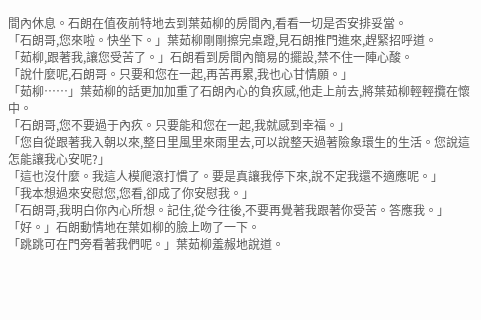間內休息。石朗在值夜前特地去到葉茹柳的房間內,看看一切是否安排妥當。
「石朗哥,您來啦。快坐下。」葉茹柳剛剛擦完桌蹬,見石朗推門進來,趕緊招呼道。
「茹柳,跟著我,讓您受苦了。」石朗看到房間內簡易的擺設,禁不住一陣心酸。
「說什麼呢,石朗哥。只要和您在一起,再苦再累,我也心甘情願。」
「茹柳……」葉茹柳的話更加加重了石朗內心的負疚感,他走上前去,將葉茹柳輕輕攬在懷中。
「石朗哥,您不要過于內疚。只要能和您在一起,我就感到幸福。」
「您自從跟著我入朝以來,整日里風里來雨里去,可以說整天過著險象環生的生活。您說這怎能讓我心安呢?」
「這也沒什麼。我這人模爬滾打慣了。要是真讓我停下來,說不定我還不適應呢。」
「我本想過來安慰您,您看,卻成了你安慰我。」
「石朗哥,我明白你內心所想。記住,從今往後,不要再覺著我跟著你受苦。答應我。」
「好。」石朗動情地在葉如柳的臉上吻了一下。
「跳跳可在門旁看著我們呢。」葉茹柳羞赧地說道。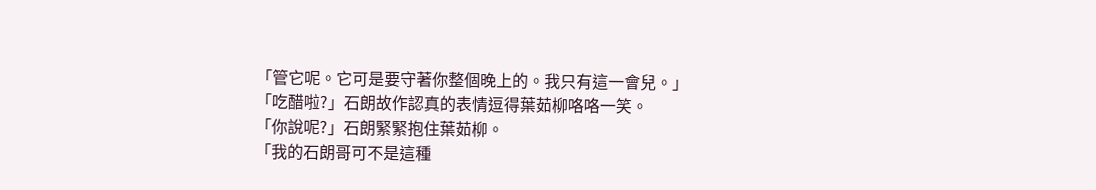「管它呢。它可是要守著你整個晚上的。我只有這一會兒。」
「吃醋啦?」石朗故作認真的表情逗得葉茹柳咯咯一笑。
「你說呢?」石朗緊緊抱住葉茹柳。
「我的石朗哥可不是這種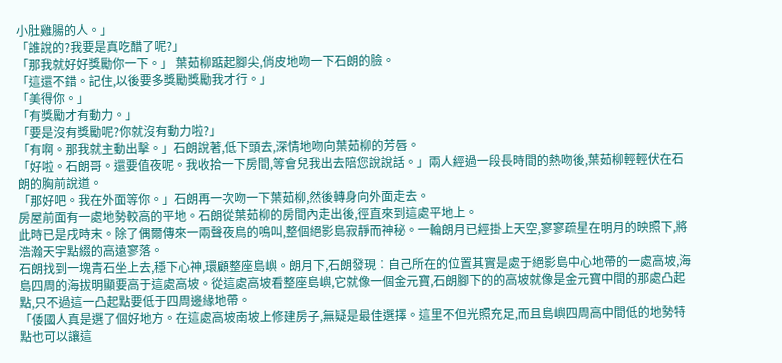小肚雞腸的人。」
「誰說的?我要是真吃醋了呢?」
「那我就好好獎勵你一下。」 葉茹柳踮起腳尖,俏皮地吻一下石朗的臉。
「這還不錯。記住,以後要多獎勵獎勵我才行。」
「美得你。」
「有獎勵才有動力。」
「要是沒有獎勵呢?你就沒有動力啦?」
「有啊。那我就主動出擊。」石朗說著,低下頭去,深情地吻向葉茹柳的芳唇。
「好啦。石朗哥。還要值夜呢。我收拾一下房間,等會兒我出去陪您說說話。」兩人經過一段長時間的熱吻後,葉茹柳輕輕伏在石朗的胸前說道。
「那好吧。我在外面等你。」石朗再一次吻一下葉茹柳,然後轉身向外面走去。
房屋前面有一處地勢較高的平地。石朗從葉茹柳的房間內走出後,徑直來到這處平地上。
此時已是戌時末。除了偶爾傳來一兩聲夜鳥的鳴叫,整個絕影島寂靜而神秘。一輪朗月已經掛上天空,寥寥疏星在明月的映照下,將浩瀚天宇點綴的高遠寥落。
石朗找到一塊青石坐上去,穩下心神,環顧整座島嶼。朗月下,石朗發現︰自己所在的位置其實是處于絕影島中心地帶的一處高坡,海島四周的海拔明顯要高于這處高坡。從這處高坡看整座島嶼,它就像一個金元寶,石朗腳下的的高坡就像是金元寶中間的那處凸起點,只不過這一凸起點要低于四周邊緣地帶。
「倭國人真是選了個好地方。在這處高坡南坡上修建房子,無疑是最佳選擇。這里不但光照充足,而且島嶼四周高中間低的地勢特點也可以讓這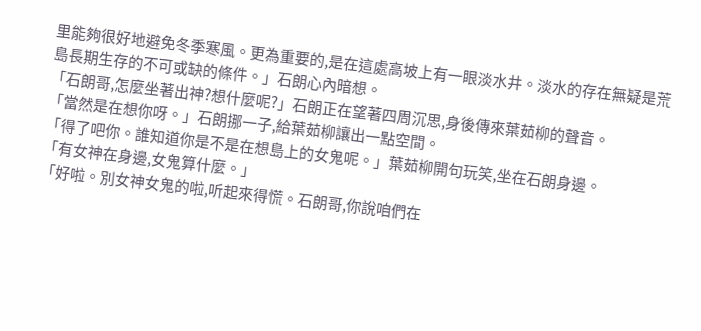里能夠很好地避免冬季寒風。更為重要的,是在這處高坡上有一眼淡水井。淡水的存在無疑是荒島長期生存的不可或缺的條件。」石朗心內暗想。
「石朗哥,怎麼坐著出神?想什麼呢?」石朗正在望著四周沉思,身後傳來葉茹柳的聲音。
「當然是在想你呀。」石朗挪一子,給葉茹柳讓出一點空間。
「得了吧你。誰知道你是不是在想島上的女鬼呢。」葉茹柳開句玩笑,坐在石朗身邊。
「有女神在身邊,女鬼算什麼。」
「好啦。別女神女鬼的啦,听起來得慌。石朗哥,你說咱們在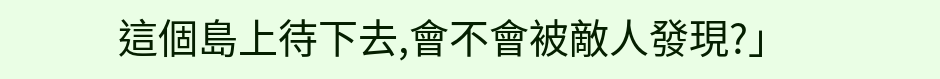這個島上待下去,會不會被敵人發現?」